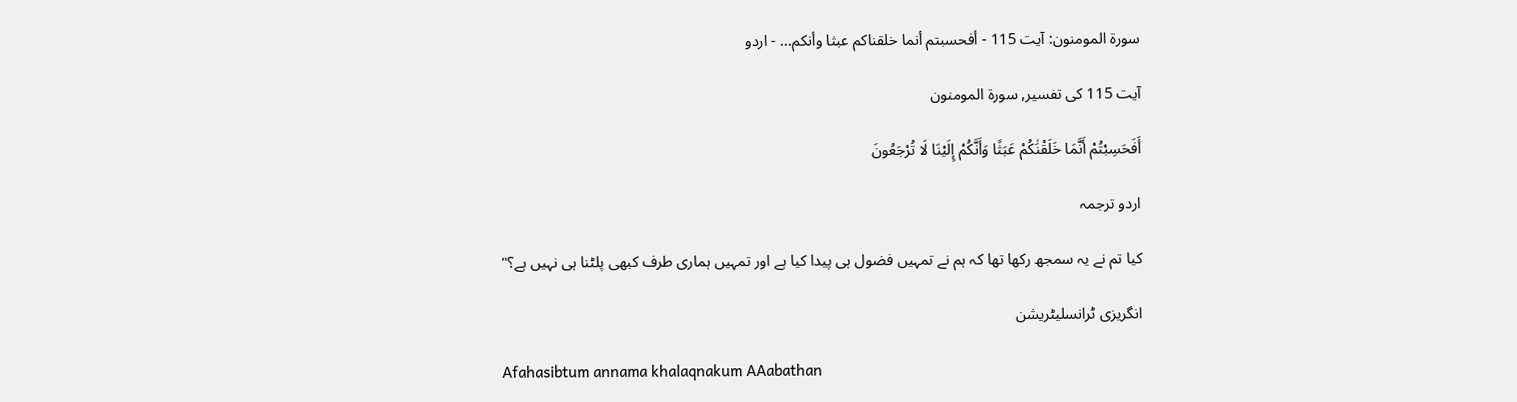سورۃ المومنون: آیت 115 - أفحسبتم أنما خلقناكم عبثا وأنكم... - اردو

آیت 115 کی تفسیر, سورۃ المومنون

أَفَحَسِبْتُمْ أَنَّمَا خَلَقْنَٰكُمْ عَبَثًا وَأَنَّكُمْ إِلَيْنَا لَا تُرْجَعُونَ

اردو ترجمہ

کیا تم نے یہ سمجھ رکھا تھا کہ ہم نے تمہیں فضول ہی پیدا کیا ہے اور تمہیں ہماری طرف کبھی پلٹنا ہی نہیں ہے؟"

انگریزی ٹرانسلیٹریشن

Afahasibtum annama khalaqnakum AAabathan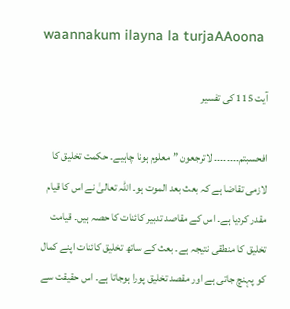waannakum ilayna la turjaAAoona

آیت 115 کی تفسیر

افحسبتم۔۔۔۔۔۔۔۔ لاترجعون ” معلوم ہونا چاہیے۔ حکمت تخلیق کا لازمی تقاضا ہے کہ بعث بعد الموت ہو۔ اللہ تعالیٰ نے اس کا قیام مقدر کردیا ہے۔ اس کے مقاصد تدبیر کائنات کا حصہ ہیں۔ قیامت تخلیق کا منطقی نتیجہ ہے۔ بعث کے ساتھ تخلیق کائنات اپنے کمال کو پہنچ جاتی ہے اور مقصد تخلیق پورا ہوجاتا ہے۔ اس حقیقت سے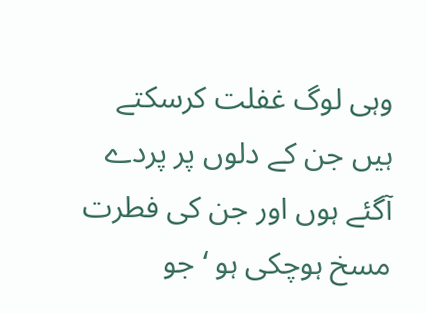وہی لوگ غفلت کرسکتے ہیں جن کے دلوں پر پردے آگئے ہوں اور جن کی فطرت مسخ ہوچکی ہو ‘ جو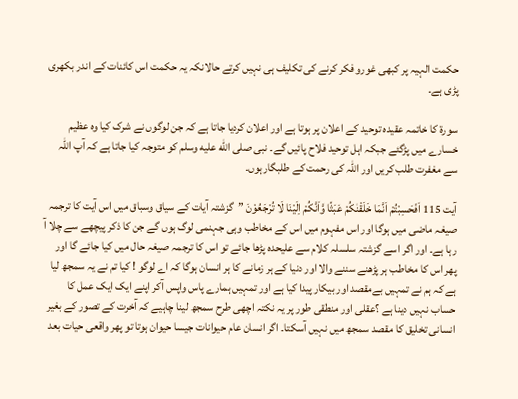حکمت الہیہ پر کبھی غورو فکر کرنے کی تکلیف ہی نہیں کرتے حالانکہ یہ حکمت اس کائنات کے اندر بکھری پڑی ہے۔

سورة کا خاتمہ عقیدہ توحید کے اعلان پر ہوتا ہے اور اعلان کردیا جاتا ہے کہ جن لوگوں نے شرک کیا وہ عظیم خسارے میں پڑگئے جبکہ اہل توحید فلاح پائیں گے۔ نبی صلى الله عليه وسلم کو متوجہ کیا جاتا ہے کہ آپ اللہ سے مغفرت طلب کریں اور اللہ کی رحمت کے طلبگارہوں۔

آیت 115 اَفَحَسِبْتُمْ اَنَّمَا خَلَقْنٰکُمْ عَبَثًا وَّاَنَّکُمْ اِلَیْنَا لَا تُرْجَعُوْنَ ”گزشتہ آیات کے سیاق وسباق میں اس آیت کا ترجمہ صیغہ ماضی میں ہوگا اور اس مفہوم میں اس کے مخاطب وہی جہنمی لوگ ہوں گے جن کا ذکر پیچھے سے چلا آ رہا ہے۔ اور اگر اسے گزشتہ سلسلہ کلام سے علیحدہ پڑھا جائے تو اس کا ترجمہ صیغہ حال میں کیا جائے گا اور پھر اس کا مخاطب ہر پڑھنے سننے والا اور دنیا کے ہر زمانے کا ہر انسان ہوگا کہ اے لوگو ! کیا تم نے یہ سمجھ لیا ہے کہ ہم نے تمہیں بےمقصد اور بیکار پیدا کیا ہے اور تمہیں ہمارے پاس واپس آکر اپنے ایک ایک عمل کا حساب نہیں دینا ہے ؟عقلی اور منطقی طور پر یہ نکتہ اچھی طرح سمجھ لینا چاہیے کہ آخرت کے تصور کے بغیر انسانی تخلیق کا مقصد سمجھ میں نہیں آسکتا۔ اگر انسان عام حیوانات جیسا حیوان ہوتا تو پھر واقعی حیات بعد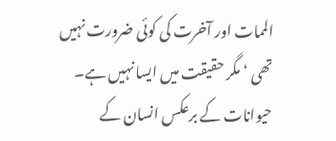الممات اور آخرت کی کوئی ضرورت نہیں تھی ‘ مگر حقیقت میں ایسا نہیں ہے۔ حیوانات کے برعکس انسان کے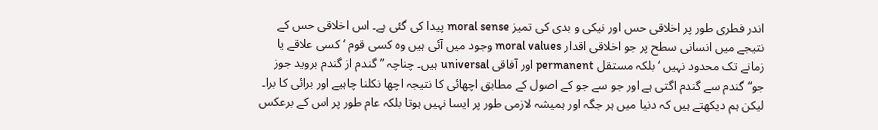اندر فطری طور پر اخلاقی حس اور نیکی و بدی کی تمیز moral sense پیدا کی گئی ہے۔ اس اخلاقی حس کے نتیجے میں انسانی سطح پر جو اخلاقی اقدار moral values وجود میں آئی ہیں وہ کسی قوم ‘ کسی علاقے یا زمانے تک محدود نہیں ‘ بلکہ مستقل permanent اور آفاقی universal ہیں۔ چناچہ ”گندم از گندم بروید جوز جو“ گندم سے گندم اگتی ہے اور جو سے جو کے اصول کے مطابق اچھائی کا نتیجہ اچھا نکلنا چاہیے اور برائی کا برا۔ لیکن ہم دیکھتے ہیں کہ دنیا میں ہر جگہ اور ہمیشہ لازمی طور پر ایسا نہیں ہوتا بلکہ عام طور پر اس کے برعکس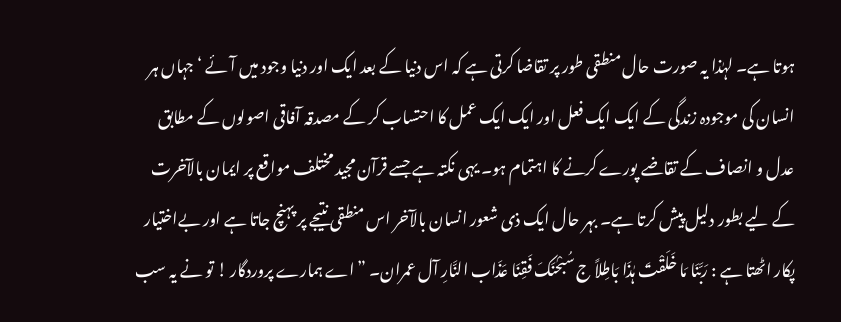ہوتا ہے۔ لہٰذا یہ صورت حال منطقی طور پر تقاضا کرتی ہے کہ اس دنیا کے بعد ایک اور دنیا وجود میں آئے ‘ جہاں ہر انسان کی موجودہ زندگی کے ایک ایک فعل اور ایک ایک عمل کا احتساب کر کے مصدقہ آفاقی اصولوں کے مطابق عدل و انصاف کے تقاضے پورے کرنے کا اہتمام ہو۔ یہی نکتہ ہے جسے قرآن مجید مختلف مواقع پر ایمان بالآخرت کے لیے بطور دلیل پیش کرتا ہے۔ بہر حال ایک ذی شعور انسان بالآخر اس منطقی نتیجے پر پہنچ جاتا ہے اور بےاختیار پکار اٹھتا ہے : رَبَّنَا مَا خَلَقْتَ ہٰذَا بَاطِلاً ج سُبْحٰنَکَ فَقِنَا عَذَاب النَّارِ آل عمران۔ ”اے ہمارے پروردگار ! تو نے یہ سب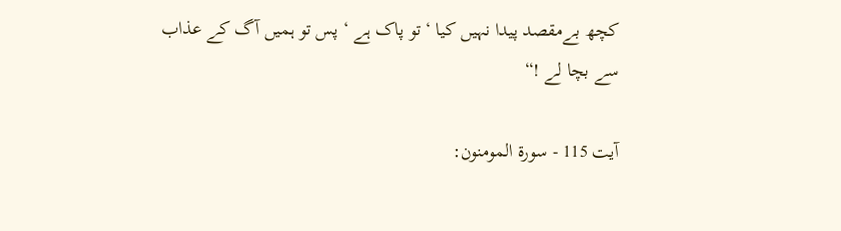کچھ بےمقصد پیدا نہیں کیا ‘ تو پاک ہے ‘ پس تو ہمیں آگ کے عذاب سے بچا لے !“

آیت 115 - سورۃ المومنون: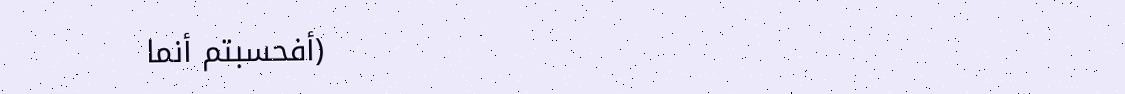(أفحسبتم أنما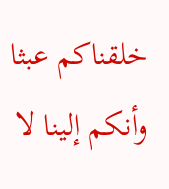خلقناكم عبثا وأنكم إلينا لا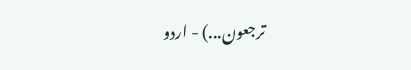ترجعون...) - اردو